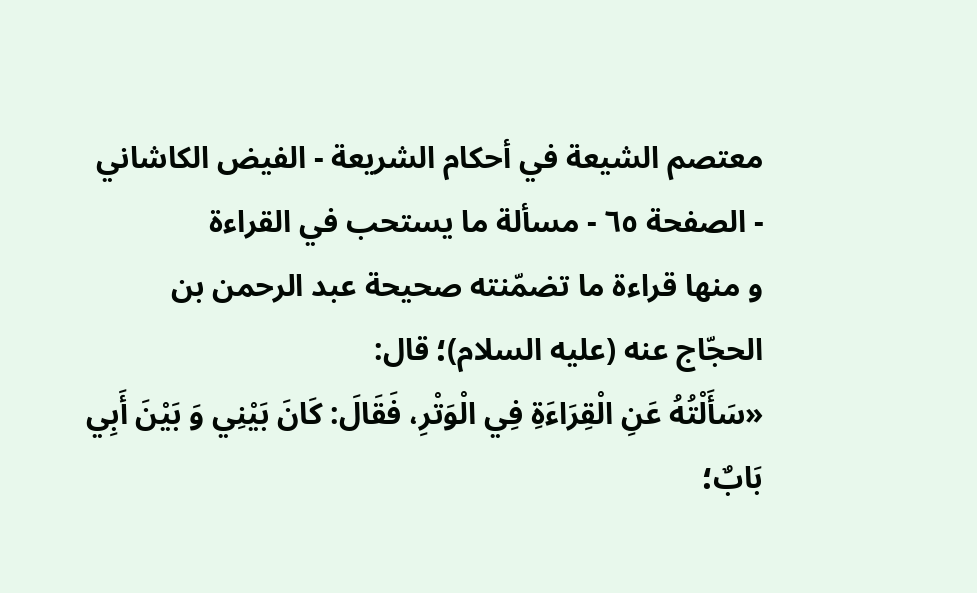معتصم الشيعة في أحكام الشريعة - الفيض الكاشاني - الصفحة ٦٥ - مسألة ما يستحب في القراءة
و منها قراءة ما تضمّنته صحيحة عبد الرحمن بن الحجّاج عنه (عليه السلام)؛ قال:
«سَأَلْتُهُ عَنِ الْقِرَاءَةِ فِي الْوَتْرِ، فَقَالَ: كَانَ بَيْنِي وَ بَيْنَ أَبِي بَابٌ؛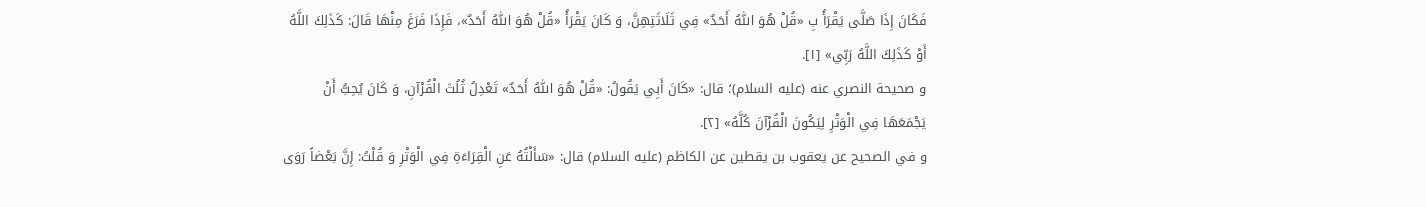فَكَانَ إِذَا صَلَّى يَقْرَأُ بِ «قُلْ هُوَ اللّٰهُ أَحَدٌ» فِي ثَلَاثَتِهِنَّ، وَ كَانَ يَقْرَأُ «قُلْ هُوَ اللّٰهُ أَحَدٌ»، فَإِذَا فَرَغَ مِنْهَا قَالَ: كَذَلِكَ اللَّهُ أَوْ كَذَلِكَ اللَّهُ رَبِّي» [١].
و صحيحة النصري عنه (عليه السلام)؛ قال: «كَانَ أَبِي يَقُولُ: «قُلْ هُوَ اللّٰهُ أَحَدٌ» تَعْدِلُ ثُلُثَ الْقُرْآنِ، وَ كَانَ يُحِبُّ أَنْ يَجْمَعَهَا فِي الْوَتْرِ لِيَكُونَ الْقُرْآنَ كُلَّهُ» [٢].
و في الصحيح عن يعقوب بن يقطين عن الكاظم (عليه السلام) قال: «سَأَلْتُهُ عَنِ الْقِرَاءَةِ فِي الْوَتْرِ وَ قُلْتُ: إِنَّ بَعْضاً رَوَى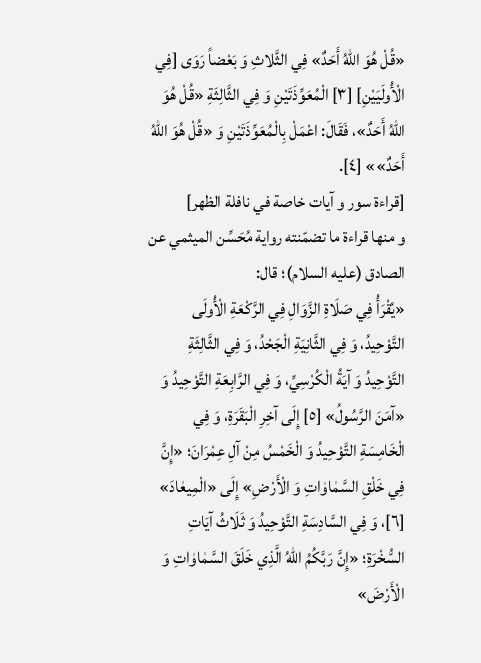«قُلْ هُوَ اللّٰهُ أَحَدٌ» فِي الثَّلاثِ وَ بَعْضاً رَوَى [فِي الْأُولَيَيْنِ] [٣] الْمُعَوِّذَتَيْنِ وَ فِي الثَّالِثَةِ «قُلْ هُوَ اللّٰهُ أَحَدٌ»، فَقَالَ: اعْمَلْ بِالْمُعَوِّذَتَيْنِ وَ «قُلْ هُوَ اللّٰهُ أَحَدٌ»» [٤].
[قراءة سور و آيات خاصة في نافلة الظهر]
و منها قراءة ما تضمّنته رواية مُحَسِّن الميثمي عن الصادق (عليه السلام)؛ قال:
«يُقْرَأُ فِي صَلَاةِ الزَّوَالِ فِي الرَّكْعَةِ الْأُولَى التَّوْحِيدُ، وَ فِي الثَّانِيَةِ الْجَحْدُ، وَ فِي الثَّالِثَةِ التَّوْحِيدُ وَ آيَةُ الْكُرْسِيِّ، وَ فِي الرَّابِعَةِ التَّوْحِيدُ وَ «آمَنَ الرَّسُولُ» [٥] إِلَى آخِرِ الْبَقَرَةِ، وَ فِي الْخَامِسَةِ التَّوْحِيدُ وَ الْخَمْسُ مِنْ آلِ عِمْرَانَ؛ «إِنَّ فِي خَلْقِ السَّمٰاوٰاتِ وَ الْأَرْضِ» إِلَى «الْمِيعٰادَ» [٦]، وَ فِي السَّادِسَةِ التَّوْحِيدُ وَ ثَلَاثُ آيَاتِ السُّخْرَةِ؛ «إِنَّ رَبَّكُمُ اللّٰهُ الَّذِي خَلَقَ السَّمٰاوٰاتِ وَ الْأَرْضَ»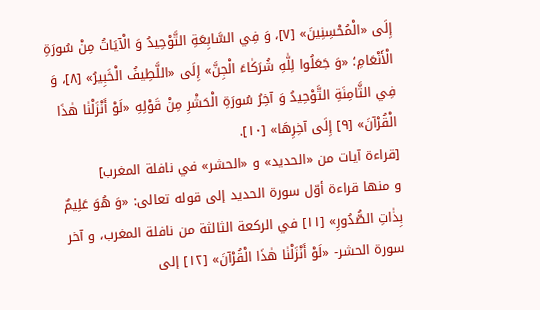إِلَى «الْمُحْسِنِينَ» [٧]، وَ فِي السَّابِعَةِ التَّوْحِيدُ وَ الْآيَاتُ مِنْ سُورَةِ الْأَنْعَامِ؛ «وَ جَعَلُوا لِلّٰهِ شُرَكٰاءَ الْجِنَّ» إِلَى «اللَّطِيفُ الْخَبِيرُ» [٨]، وَ فِي الثَّامِنَةِ التَّوْحِيدُ وَ آخِرُ سُورَةِ الْحَشْرِ مِنْ قَوْلِهِ «لَوْ أَنْزَلْنٰا هٰذَا الْقُرْآنَ» [٩] إِلَى آخِرِهَا» [١٠].
[قراءة آيات من «الحديد» و «الحشر» في نافلة المغرب]
و منها قراءة أوّل سورة الحديد إلى قوله تعالى: «وَ هُوَ عَلِيمٌ بِذٰاتِ الصُّدُورِ» [١١] في الركعة الثالثة من نافلة المغرب، و آخر سورة الحشر- «لَوْ أَنْزَلْنٰا هٰذَا الْقُرْآنَ» [١٢] إلى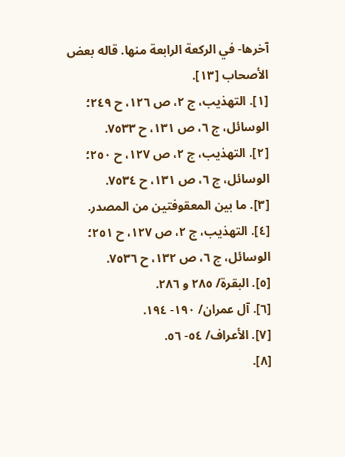آخرها- في الركعة الرابعة منها. قاله بعض الأصحاب [١٣].
[١]. التهذيب، ج ٢، ص ١٢٦، ح ٢٤٩؛ الوسائل، ج ٦، ص ١٣١، ح ٧٥٣٣.
[٢]. التهذيب، ج ٢، ص ١٢٧، ح ٢٥٠؛ الوسائل، ج ٦، ص ١٣١، ح ٧٥٣٤.
[٣]. ما بين المعقوفتين من المصدر.
[٤]. التهذيب، ج ٢، ص ١٢٧، ح ٢٥١؛ الوسائل، ج ٦، ص ١٣٢، ح ٧٥٣٦.
[٥]. البقرة/ ٢٨٥ و ٢٨٦.
[٦]. آل عمران/ ١٩٠- ١٩٤.
[٧]. الأعراف/ ٥٤- ٥٦.
[٨].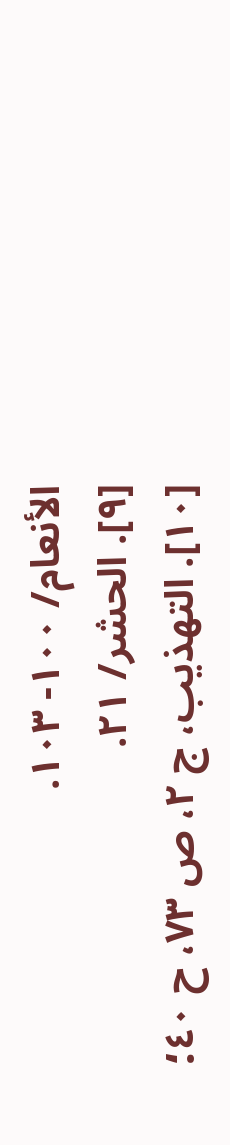الأنعام/ ١٠٠- ١٠٣.
[٩]. الحشر/ ٢١.
[١٠]. التهذيب، ج ٢، ص ٧٣، ح ٤٠؛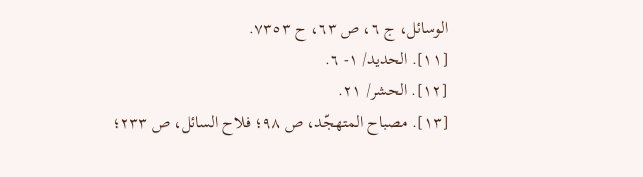الوسائل، ج ٦، ص ٦٣، ح ٧٣٥٣.
[١١]. الحديد/ ١- ٦.
[١٢]. الحشر/ ٢١.
[١٣]. مصباح المتهجّد، ص ٩٨؛ فلاح السائل، ص ٢٣٣؛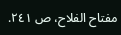مفتاح الفلاح، ص ٢٤١.